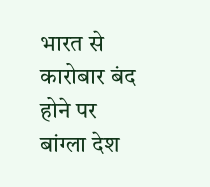भारत से कारोबार बंद होने पर बांग्ला देश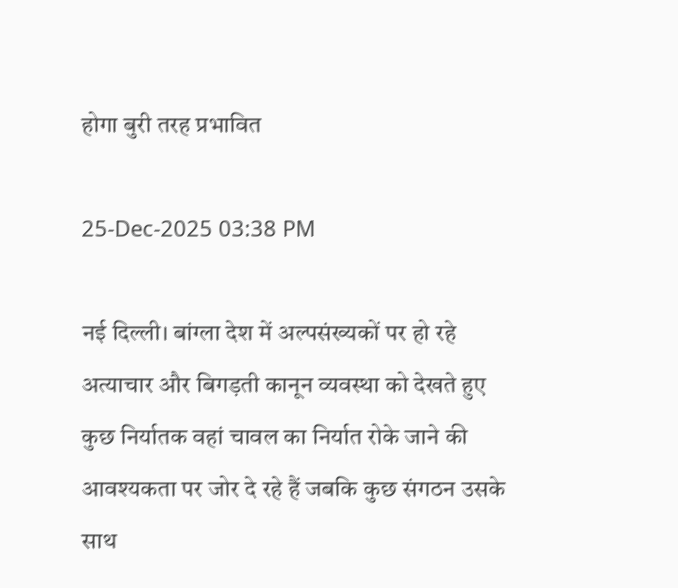होगा बुरी तरह प्रभावित

25-Dec-2025 03:38 PM

नई दिल्ली। बांग्ला देश में अल्पसंख्यकों पर हो रहे अत्याचार और बिगड़ती कानून व्यवस्था को देखते हुए कुछ निर्यातक वहां चावल का निर्यात रोके जाने की आवश्यकता पर जोर दे रहे हैं जबकि कुछ संगठन उसके साथ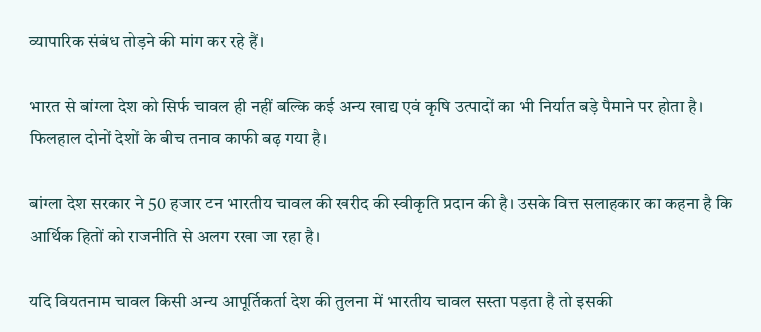व्यापारिक संबंध तोड़ने की मांग कर रहे हैं।

भारत से बांग्ला देश को सिर्फ चावल ही नहीं बल्कि कई अन्य खाद्य एवं कृषि उत्पादों का भी निर्यात बड़े पैमाने पर होता है। फिलहाल दोनों देशों के बीच तनाव काफी बढ़ गया है।

बांग्ला देश सरकार ने 50 हजार टन भारतीय चावल की खरीद की स्वीकृति प्रदान की है। उसके वित्त सलाहकार का कहना है कि आर्थिक हितों को राजनीति से अलग रखा जा रहा है।

यदि वियतनाम चावल किसी अन्य आपूर्तिकर्ता देश की तुलना में भारतीय चावल सस्ता पड़ता है तो इसकी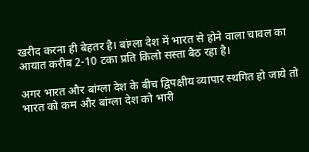खरीद करना ही बेहतर है। बांग्ला देश में भारत से होने वाला चावल का आयात करीब 2-10 टका प्रति किलो सस्ता बैठ रहा है।

अगर भारत और बांग्ला देश के बीच द्विपक्षीय व्यापार स्थगित हो जाये तो भारत को कम और बांग्ला देश को भारी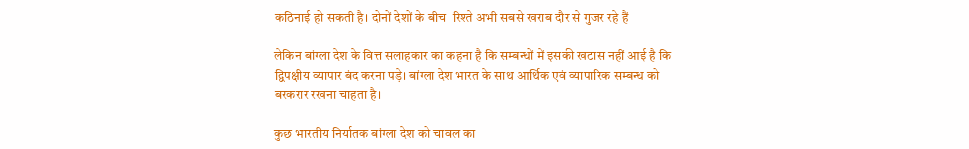कठिनाई हो सकती है। दोनों देशों के बीच  रिश्ते अभी सबसे खराब दौर से गुजर रहे हैं

लेकिन बांग्ला देश के वित्त सलाहकार का कहना है कि सम्बन्धों में इसकी खटास नहीं आई है कि द्विपक्षीय व्यापार बंद करना पड़े। बांग्ला देश भारत के साथ आर्थिक एवं व्यापारिक सम्बन्ध को बरकरार रखना चाहता है।

कुछ भारतीय निर्यातक बांग्ला देश को चावल का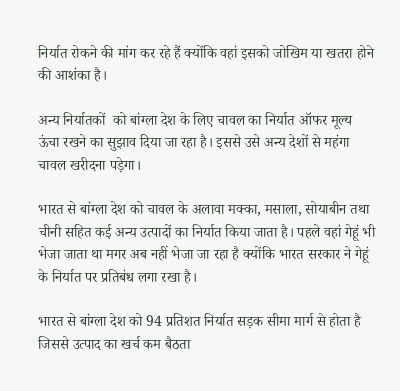निर्यात रोकने की मांग कर रहे हैं क्योंकि वहां इसको जोखिम या खतरा होने की आशंका है।

अन्य निर्यातकों  को बांग्ला देश के लिए चावल का निर्यात ऑफर मूल्य ऊंचा रखने का सुझाव दिया जा रहा है। इससे उसे अन्य देशों से महंगा चावल खरीदना पड़ेगा।

भारत से बांग्ला देश को चावल के अलावा मक्का, मसाला, सोयाबीन तथा चीनी सहित कई अन्य उत्पादों का निर्यात किया जाता है। पहले वहां गेहूं भी भेजा जाता था मगर अब नहीं भेजा जा रहा है क्योंकि भारत सरकार ने गेहूं के निर्यात पर प्रतिबंध लगा रखा है।

भारत से बांग्ला देश को 94 प्रतिशत निर्यात सड़क सीमा मार्ग से होता है जिससे उत्पाद का खर्च कम बैठता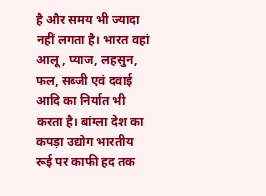है और समय भी ज्यादा नहीं लगता है। भारत वहां आलू, प्याज, लहसुन, फल, सब्जी एवं दवाई आदि का निर्यात भी करता है। बांग्ला देश का कपड़ा उद्योग भारतीय रूई पर काफी हद तक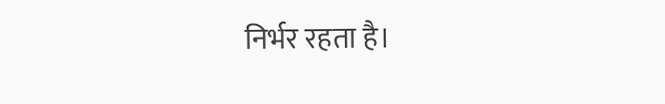निर्भर रहता है।